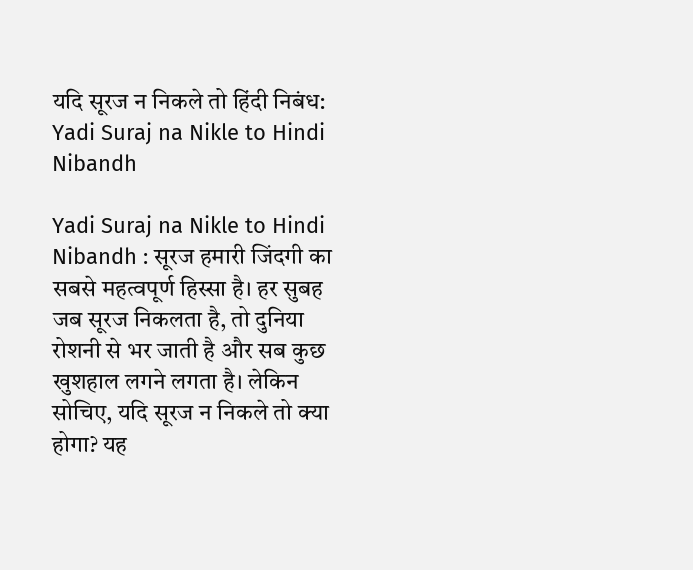यदि सूरज न निकले तो हिंदी निबंध: Yadi Suraj na Nikle to Hindi Nibandh

Yadi Suraj na Nikle to Hindi Nibandh : सूरज हमारी जिंदगी का सबसे महत्वपूर्ण हिस्सा है। हर सुबह जब सूरज निकलता है, तो दुनिया रोशनी से भर जाती है और सब कुछ खुशहाल लगने लगता है। लेकिन सोचिए, यदि सूरज न निकले तो क्या होगा? यह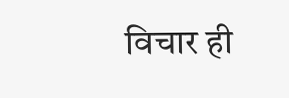विचार ही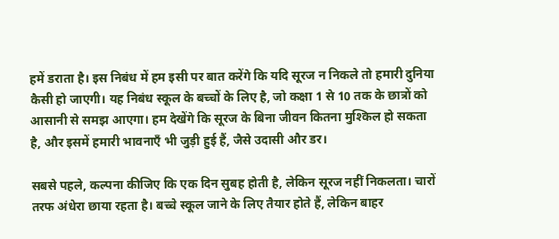हमें डराता है। इस निबंध में हम इसी पर बात करेंगे कि यदि सूरज न निकले तो हमारी दुनिया कैसी हो जाएगी। यह निबंध स्कूल के बच्चों के लिए है, जो कक्षा 1 से 10 तक के छात्रों को आसानी से समझ आएगा। हम देखेंगे कि सूरज के बिना जीवन कितना मुश्किल हो सकता है, और इसमें हमारी भावनाएँ भी जुड़ी हुई हैं, जैसे उदासी और डर।

सबसे पहले, कल्पना कीजिए कि एक दिन सुबह होती है, लेकिन सूरज नहीं निकलता। चारों तरफ अंधेरा छाया रहता है। बच्चे स्कूल जाने के लिए तैयार होते हैं, लेकिन बाहर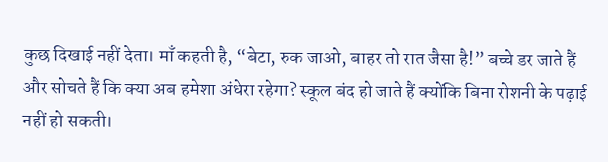कुछ दिखाई नहीं देता। माँ कहती है, “बेटा, रुक जाओ, बाहर तो रात जैसा है!” बच्चे डर जाते हैं और सोचते हैं कि क्या अब हमेशा अंधेरा रहेगा? स्कूल बंद हो जाते हैं क्योंकि बिना रोशनी के पढ़ाई नहीं हो सकती।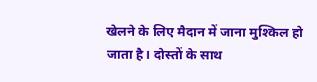खेलने के लिए मैदान में जाना मुश्किल हो जाता है। दोस्तों के साथ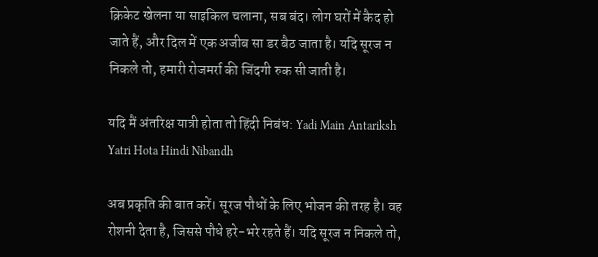क्रिकेट खेलना या साइकिल चलाना, सब बंद। लोग घरों में कैद हो जाते हैं, और दिल में एक अजीब सा डर बैठ जाता है। यदि सूरज न निकले तो, हमारी रोजमर्रा की जिंदगी रुक सी जाती है।

यदि मैं अंतरिक्ष यात्री होता तो हिंदी निबंध: Yadi Main Antariksh Yatri Hota Hindi Nibandh

अब प्रकृति की बात करें। सूरज पौधों के लिए भोजन की तरह है। वह रोशनी देता है, जिससे पौधे हरे-भरे रहते हैं। यदि सूरज न निकले तो,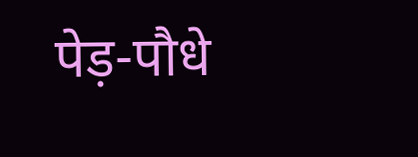पेड़-पौधे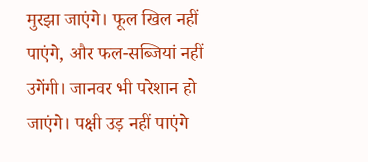मुरझा जाएंगे। फूल खिल नहीं पाएंगे, और फल-सब्जियां नहीं उगेंगी। जानवर भी परेशान हो जाएंगे। पक्षी उड़ नहीं पाएंगे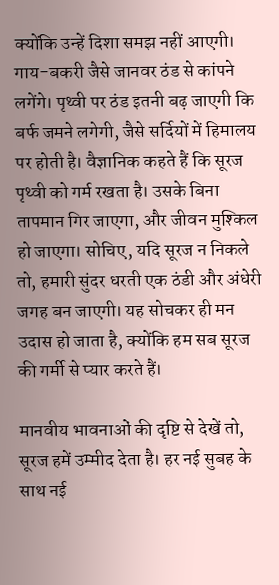क्योंकि उन्हें दिशा समझ नहीं आएगी। गाय-बकरी जैसे जानवर ठंड से कांपने लगेंगे। पृथ्वी पर ठंड इतनी बढ़ जाएगी कि बर्फ जमने लगेगी, जैसे सर्दियों में हिमालय पर होती है। वैज्ञानिक कहते हैं कि सूरज पृथ्वी को गर्म रखता है। उसके बिना तापमान गिर जाएगा, और जीवन मुश्किल हो जाएगा। सोचिए, यदि सूरज न निकले तो, हमारी सुंदर धरती एक ठंडी और अंधेरी जगह बन जाएगी। यह सोचकर ही मन उदास हो जाता है, क्योंकि हम सब सूरज की गर्मी से प्यार करते हैं।

मानवीय भावनाओं की दृष्टि से देखें तो, सूरज हमें उम्मीद देता है। हर नई सुबह के साथ नई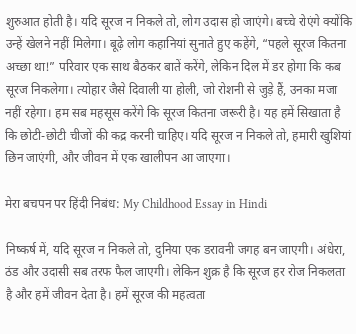शुरुआत होती है। यदि सूरज न निकले तो, लोग उदास हो जाएंगे। बच्चे रोएंगे क्योंकि उन्हें खेलने नहीं मिलेगा। बूढ़े लोग कहानियां सुनाते हुए कहेंगे, “पहले सूरज कितना अच्छा था!” परिवार एक साथ बैठकर बातें करेंगे, लेकिन दिल में डर होगा कि कब सूरज निकलेगा। त्योहार जैसे दिवाली या होली, जो रोशनी से जुड़े हैं, उनका मजा नहीं रहेगा। हम सब महसूस करेंगे कि सूरज कितना जरूरी है। यह हमें सिखाता है कि छोटी-छोटी चीजों की कद्र करनी चाहिए। यदि सूरज न निकले तो, हमारी खुशियां छिन जाएंगी, और जीवन में एक खालीपन आ जाएगा।

मेरा बचपन पर हिंदी निबंध: My Childhood Essay in Hindi

निष्कर्ष में, यदि सूरज न निकले तो, दुनिया एक डरावनी जगह बन जाएगी। अंधेरा, ठंड और उदासी सब तरफ फैल जाएगी। लेकिन शुक्र है कि सूरज हर रोज निकलता है और हमें जीवन देता है। हमें सूरज की महत्वता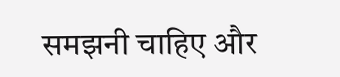समझनी चाहिए और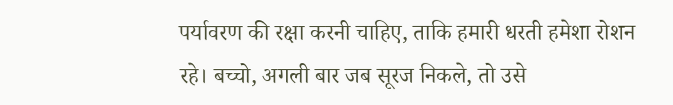पर्यावरण की रक्षा करनी चाहिए, ताकि हमारी धरती हमेशा रोशन रहे। बच्चो, अगली बार जब सूरज निकले, तो उसे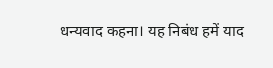धन्यवाद कहना। यह निबंध हमें याद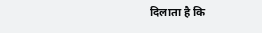दिलाता है कि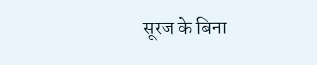सूरज के बिना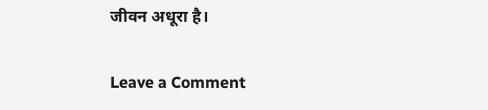जीवन अधूरा है।

Leave a Comment